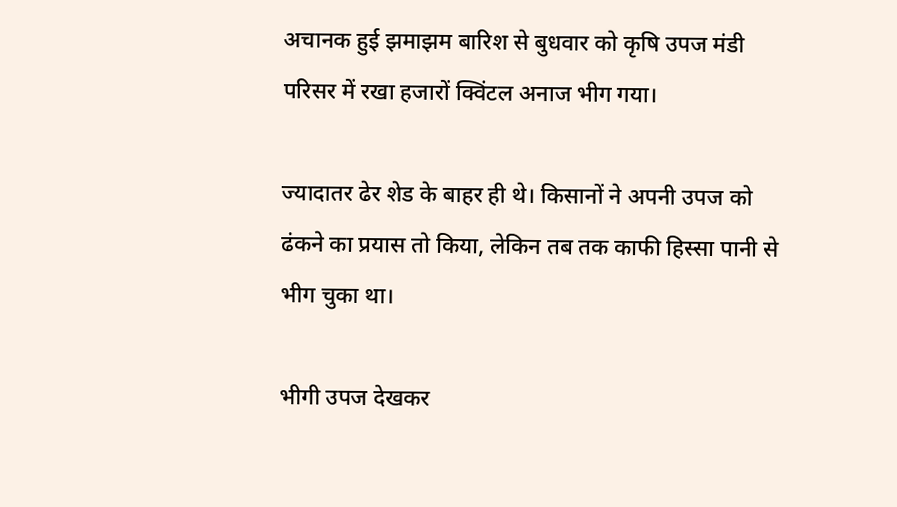अचानक हुई झमाझम बारिश से बुधवार को कृषि उपज मंडी परिसर में रखा हजारों क्विंटल अनाज भीग गया।

ज्यादातर ढेर शेड के बाहर ही थे। किसानों ने अपनी उपज को ढंकने का प्रयास तो किया, लेकिन तब तक काफी हिस्सा पानी से भीग चुका था।

भीगी उपज देखकर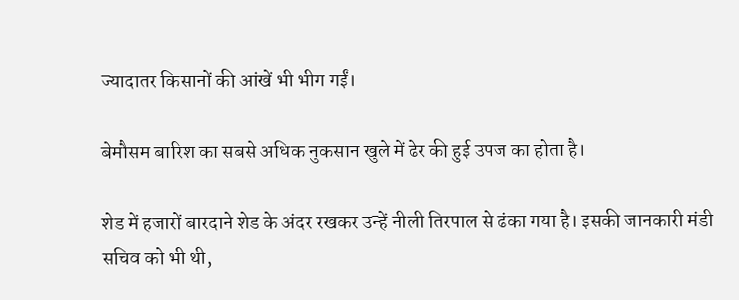ज्यादातर किसानों की आंखें भी भीग गईं।

बेमौसम बारिश का सबसे अधिक नुकसान खुले में ढेर की हुई उपज का होता है।

शेड में हजारों बारदाने शेड के अंदर रखकर उन्हें नीली तिरपाल से ढंका गया है। इसकी जानकारी मंडी सचिव को भी थी,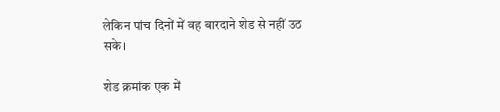लेकिन पांच दिनों में वह बारदाने शेड से नहीं उठ सके।

शेड क्रमांक एक में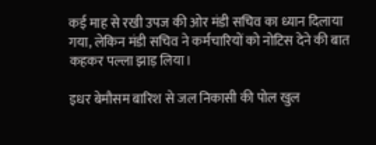कई माह से रखी उपज की ओर मंडी सचिव का ध्यान दिलाया गया, लेकिन मंडी सचिव ने कर्मचारियों को नोटिस देने की बात कहकर पल्ला झाड़ लिया।

इधर बेमौसम बारिश से जल निकासी की पोल खुल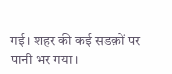गई। शहर की कई सडक़ों पर पानी भर गया।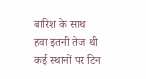बारिश के साथ हवा इतनी तेज थी कई स्थानों पर टिन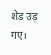शेड उड़ गए।